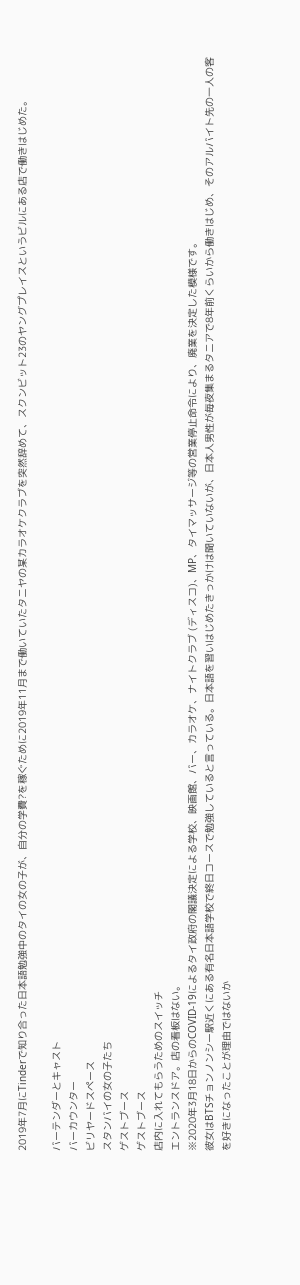2019年7月にTinderで知り合った日本語勉強中のタイの女の子が、自分の学費?を稼ぐために2019年11月まで働いていたタニヤの某カラオケクラブを突然辞めて、スクンビット23のヤングプレイスというビルにある店で働きはじめた。

バーテンダーとキャスト
バーカウンター
ビリヤードスペース
スタンバイの女の子たち
ゲストブース
ゲストブース
店内に入れてもらうためのスイッチ
エントランスドア。店の看板はない。
※2020年3月18日からのCOVID-19によるタイ政府の閣議決定による学校、映画館、バー、カラオケ、ナイトクラブ (ディスコ)、MP、タイマッサージ等の営業停止命令により、廃業を決定した模様です。
彼女はBTSチョンノンシー駅近くにある有名日本語学校で終日コースで勉強していると言っている。日本語を習いはじめたきっかけは聞いていないが、日本人男性が毎夜集まるタニアで8年前くらいから働きはじめ、そのアルバイト先の一人の客を好きになったことが理由ではないか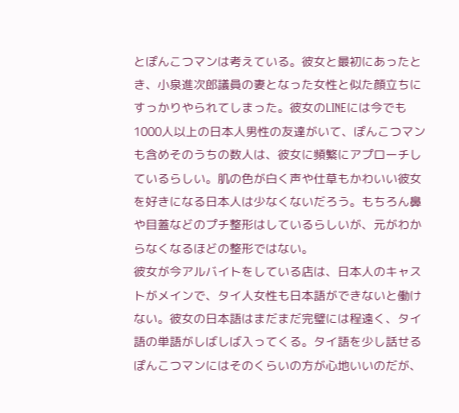とぽんこつマンは考えている。彼女と最初にあったとき、小泉進次郎議員の妻となった女性と似た顔立ちにすっかりやられてしまった。彼女のLINEには今でも1000人以上の日本人男性の友達がいて、ぽんこつマンも含めそのうちの数人は、彼女に頻繁にアプローチしているらしい。肌の色が白く声や仕草もかわいい彼女を好きになる日本人は少なくないだろう。もちろん鼻や目蓋などのプチ整形はしているらしいが、元がわからなくなるほどの整形ではない。
彼女が今アルバイトをしている店は、日本人のキャストがメインで、タイ人女性も日本語ができないと働けない。彼女の日本語はまだまだ完璧には程遠く、タイ語の単語がしばしば入ってくる。タイ語を少し話せるぽんこつマンにはそのくらいの方が心地いいのだが、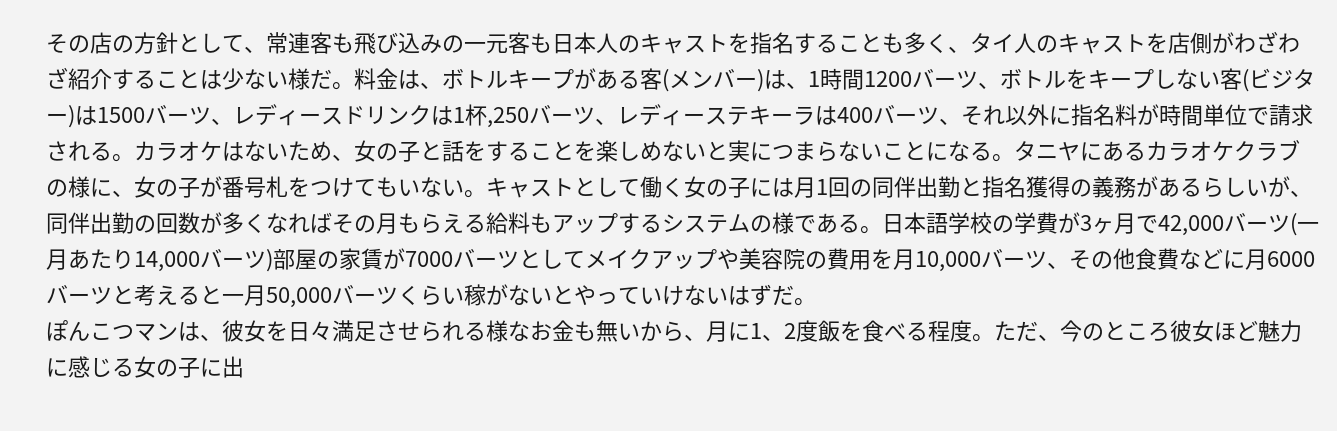その店の方針として、常連客も飛び込みの一元客も日本人のキャストを指名することも多く、タイ人のキャストを店側がわざわざ紹介することは少ない様だ。料金は、ボトルキープがある客(メンバー)は、1時間1200バーツ、ボトルをキープしない客(ビジター)は1500バーツ、レディースドリンクは1杯,250バーツ、レディーステキーラは400バーツ、それ以外に指名料が時間単位で請求される。カラオケはないため、女の子と話をすることを楽しめないと実につまらないことになる。タニヤにあるカラオケクラブの様に、女の子が番号札をつけてもいない。キャストとして働く女の子には月1回の同伴出勤と指名獲得の義務があるらしいが、同伴出勤の回数が多くなればその月もらえる給料もアップするシステムの様である。日本語学校の学費が3ヶ月で42,000バーツ(一月あたり14,000バーツ)部屋の家賃が7000バーツとしてメイクアップや美容院の費用を月10,000バーツ、その他食費などに月6000バーツと考えると一月50,000バーツくらい稼がないとやっていけないはずだ。
ぽんこつマンは、彼女を日々満足させられる様なお金も無いから、月に1、2度飯を食べる程度。ただ、今のところ彼女ほど魅力に感じる女の子に出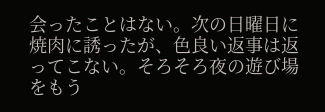会ったことはない。次の日曜日に焼肉に誘ったが、色良い返事は返ってこない。そろそろ夜の遊び場をもう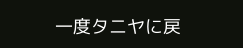一度タニヤに戻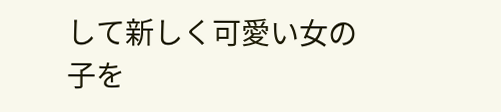して新しく可愛い女の子を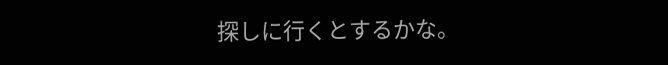探しに行くとするかな。